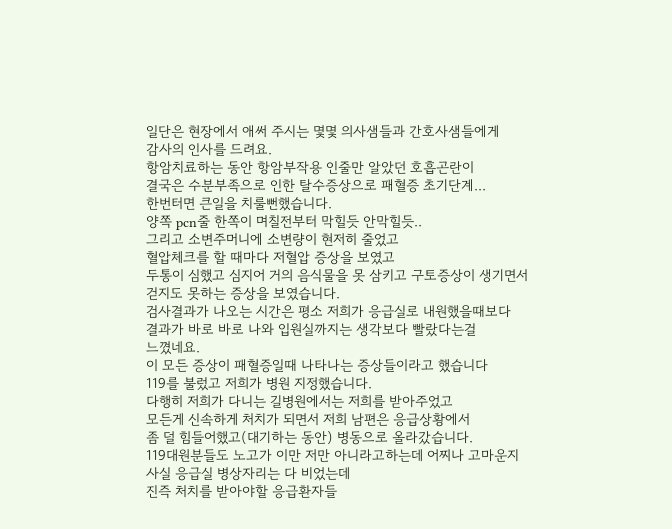일단은 현장에서 애써 주시는 몇몇 의사샘들과 간호사샘들에게
감사의 인사를 드려요.
항암치료하는 동안 항암부작용 인줄만 알았던 호흡곤란이
결국은 수분부족으로 인한 탈수증상으로 패혈증 초기단계...
한번터면 큰일을 치룰뻔했습니다.
양쪽 pcn줄 한쪽이 며칠전부터 막힐듯 안막힐듯..
그리고 소변주머니에 소변량이 현저히 줄었고
혈압체크를 할 때마다 저혈압 증상을 보였고
두통이 심했고 심지어 거의 음식물을 못 삼키고 구토증상이 생기면서
걷지도 못하는 증상을 보였습니다.
검사결과가 나오는 시간은 평소 저희가 응급실로 내원했을때보다
결과가 바로 바로 나와 입원실까지는 생각보다 빨랐다는걸
느꼈네요.
이 모든 증상이 패혈증일때 나타나는 증상들이라고 했습니다
119를 불렀고 저희가 병원 지정했습니다.
다행히 저희가 다니는 길병원에서는 저희를 받아주었고
모든게 신속하게 처치가 되면서 저희 남편은 응급상황에서
좀 덜 힘들어했고(대기하는 동안) 병동으로 올라갔습니다.
119대원분들도 노고가 이만 저만 아니라고하는데 어찌나 고마운지
사실 응급실 병상자리는 다 비었는데
진즉 처치를 받아야할 응급환자들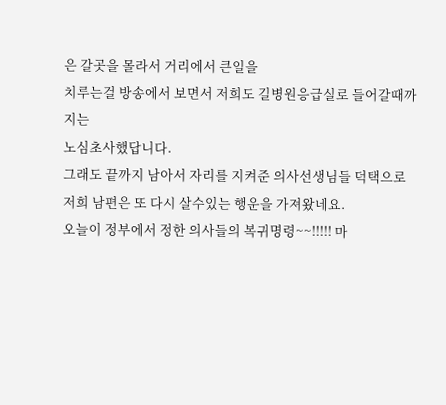은 갈곳을 몰라서 거리에서 큰일을
치루는걸 방송에서 보면서 저희도 길병원응급실로 들어갈때까지는
노심초사했답니다.
그래도 끝까지 남아서 자리를 지켜준 의사선생님들 덕택으로
저희 남편은 또 다시 살수있는 행운을 가져왔네요.
오늘이 정부에서 정한 의사들의 복귀명령~~!!!!! 마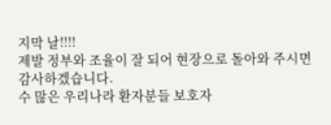지막 날!!!!
제발 정부와 조율이 잘 되어 현장으로 돌아와 주시면
감사하겠습니다.
수 많은 우리나라 환자분들 보호자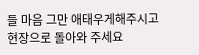들 마음 그만 애태우게해주시고
현장으로 돌아와 주세요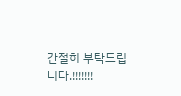간절히 부탁드립니다.!!!!!!!